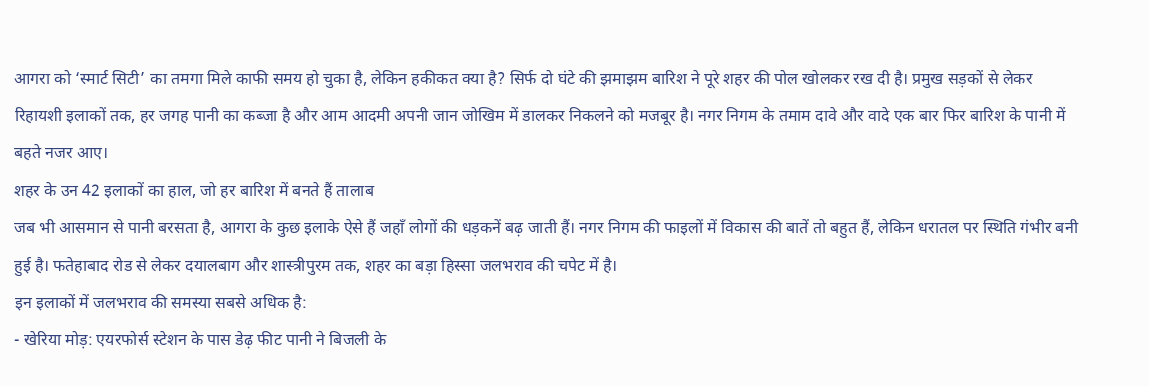आगरा को ‘स्मार्ट सिटी’ का तमगा मिले काफी समय हो चुका है, लेकिन हकीकत क्या है? सिर्फ दो घंटे की झमाझम बारिश ने पूरे शहर की पोल खोलकर रख दी है। प्रमुख सड़कों से लेकर रिहायशी इलाकों तक, हर जगह पानी का कब्जा है और आम आदमी अपनी जान जोखिम में डालकर निकलने को मजबूर है। नगर निगम के तमाम दावे और वादे एक बार फिर बारिश के पानी में बहते नजर आए।
शहर के उन 42 इलाकों का हाल, जो हर बारिश में बनते हैं तालाब
जब भी आसमान से पानी बरसता है, आगरा के कुछ इलाके ऐसे हैं जहाँ लोगों की धड़कनें बढ़ जाती हैं। नगर निगम की फाइलों में विकास की बातें तो बहुत हैं, लेकिन धरातल पर स्थिति गंभीर बनी हुई है। फतेहाबाद रोड से लेकर दयालबाग और शास्त्रीपुरम तक, शहर का बड़ा हिस्सा जलभराव की चपेट में है।
इन इलाकों में जलभराव की समस्या सबसे अधिक है:
- खेरिया मोड़: एयरफोर्स स्टेशन के पास डेढ़ फीट पानी ने बिजली के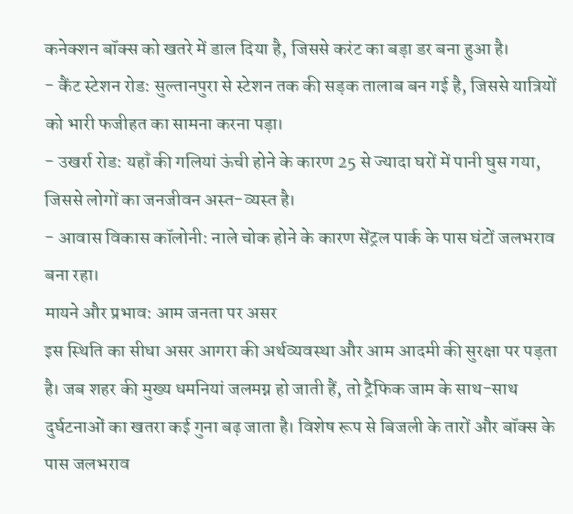कनेक्शन बॉक्स को खतरे में डाल दिया है, जिससे करंट का बड़ा डर बना हुआ है।
- कैंट स्टेशन रोड: सुल्तानपुरा से स्टेशन तक की सड़क तालाब बन गई है, जिससे यात्रियों को भारी फजीहत का सामना करना पड़ा।
- उखर्रा रोड: यहाँ की गलियां ऊंची होने के कारण 25 से ज्यादा घरों में पानी घुस गया, जिससे लोगों का जनजीवन अस्त-व्यस्त है।
- आवास विकास कॉलोनी: नाले चोक होने के कारण सेंट्रल पार्क के पास घंटों जलभराव बना रहा।
मायने और प्रभाव: आम जनता पर असर
इस स्थिति का सीधा असर आगरा की अर्थव्यवस्था और आम आदमी की सुरक्षा पर पड़ता है। जब शहर की मुख्य धमनियां जलमग्न हो जाती हैं, तो ट्रैफिक जाम के साथ-साथ दुर्घटनाओं का खतरा कई गुना बढ़ जाता है। विशेष रूप से बिजली के तारों और बॉक्स के पास जलभराव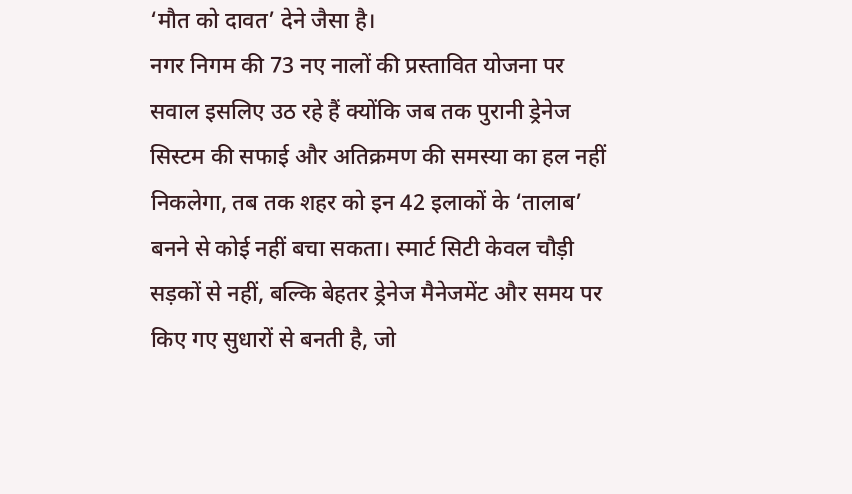‘मौत को दावत’ देने जैसा है।
नगर निगम की 73 नए नालों की प्रस्तावित योजना पर सवाल इसलिए उठ रहे हैं क्योंकि जब तक पुरानी ड्रेनेज सिस्टम की सफाई और अतिक्रमण की समस्या का हल नहीं निकलेगा, तब तक शहर को इन 42 इलाकों के ‘तालाब’ बनने से कोई नहीं बचा सकता। स्मार्ट सिटी केवल चौड़ी सड़कों से नहीं, बल्कि बेहतर ड्रेनेज मैनेजमेंट और समय पर किए गए सुधारों से बनती है, जो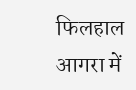फिलहाल आगरा में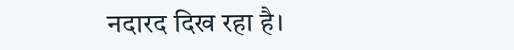नदारद दिख रहा है।